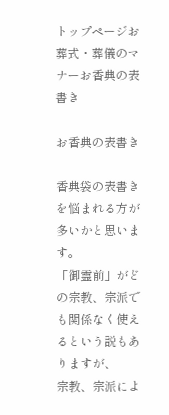トップページお葬式・葬儀のマナーお香典の表書き

お香典の表書き

香典袋の表書きを悩まれる方が多いかと思います。
「御霊前」がどの宗教、宗派でも関係なく使えるという説もありますが、
宗教、宗派によ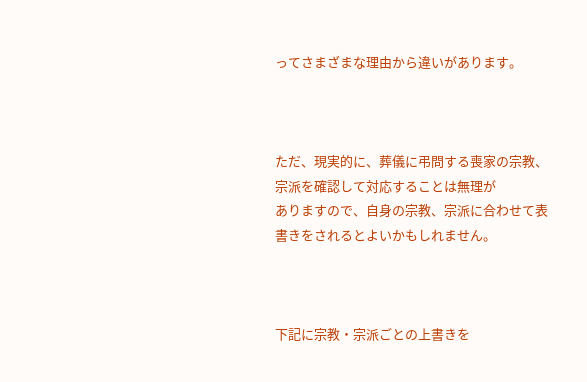ってさまざまな理由から違いがあります。



ただ、現実的に、葬儀に弔問する喪家の宗教、宗派を確認して対応することは無理が
ありますので、自身の宗教、宗派に合わせて表書きをされるとよいかもしれません。



下記に宗教・宗派ごとの上書きを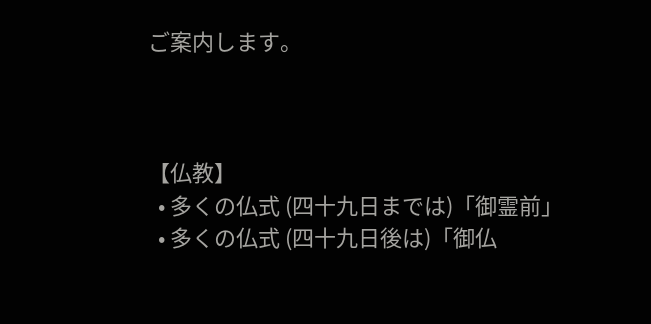ご案内します。



【仏教】
  • 多くの仏式 (四十九日までは)「御霊前」
  • 多くの仏式 (四十九日後は)「御仏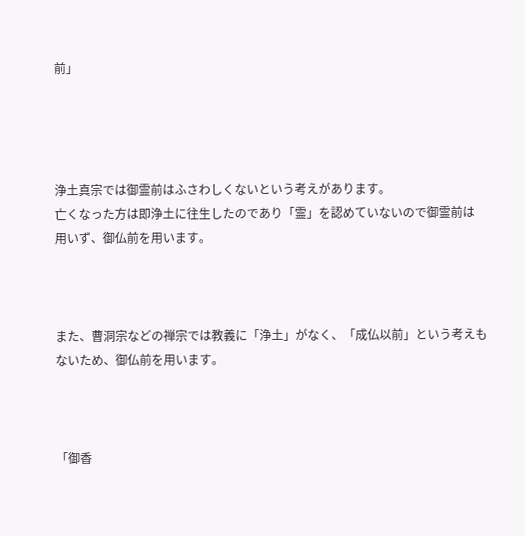前」




浄土真宗では御霊前はふさわしくないという考えがあります。
亡くなった方は即浄土に往生したのであり「霊」を認めていないので御霊前は
用いず、御仏前を用います。



また、曹洞宗などの禅宗では教義に「浄土」がなく、「成仏以前」という考えも
ないため、御仏前を用います。



「御香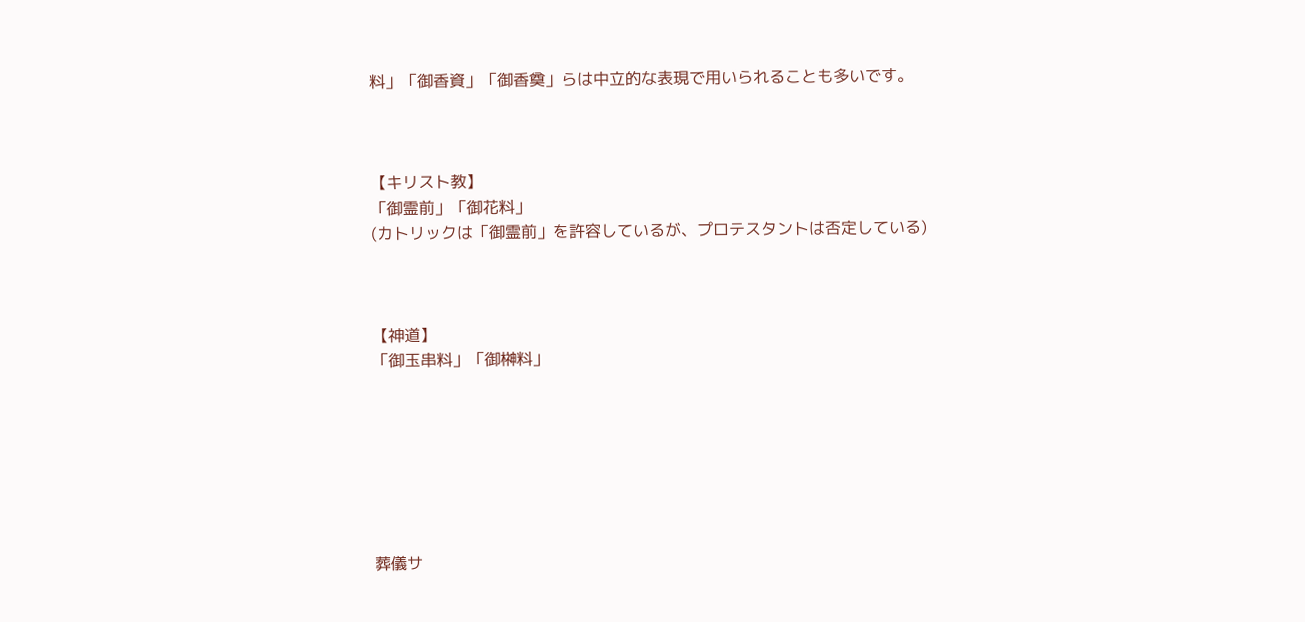料」「御香資」「御香奠」らは中立的な表現で用いられることも多いです。



【キリスト教】
「御霊前」「御花料」
(カトリックは「御霊前」を許容しているが、プロテスタントは否定している)



【神道】
「御玉串料」「御榊料」







葬儀サ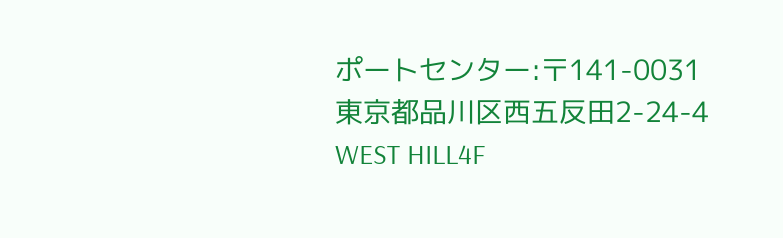ポートセンター:〒141-0031 東京都品川区西五反田2-24-4 WEST HILL4F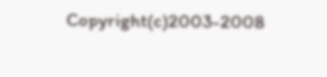Copyright(c)2003-2008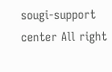sougi-support center All right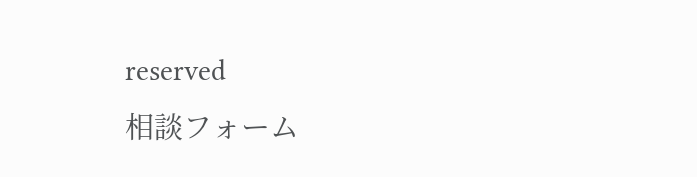reserved
相談フォーム